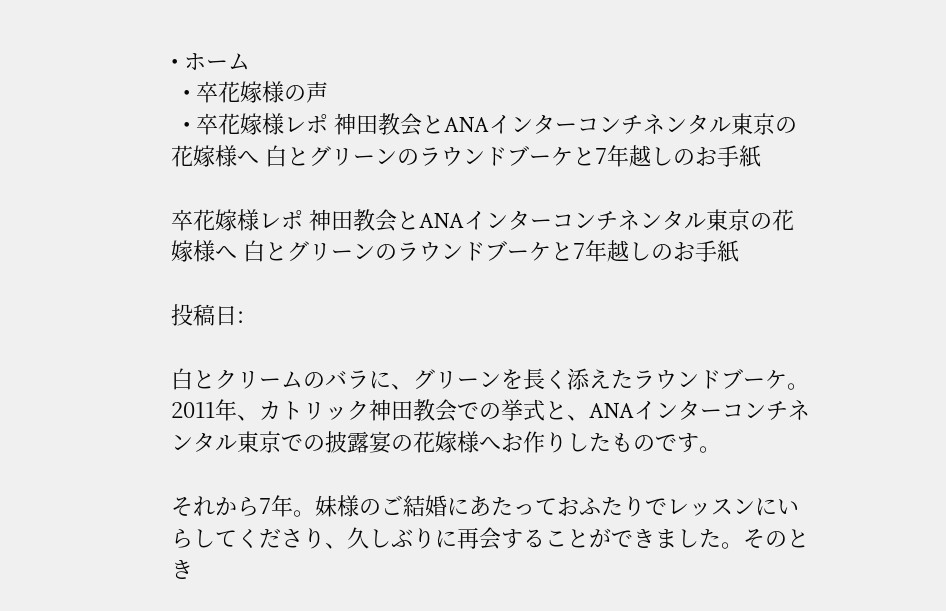• ホーム
  • 卒花嫁様の声
  • 卒花嫁様レポ 神田教会とANAインターコンチネンタル東京の花嫁様へ 白とグリーンのラウンドブーケと7年越しのお手紙

卒花嫁様レポ 神田教会とANAインターコンチネンタル東京の花嫁様へ 白とグリーンのラウンドブーケと7年越しのお手紙

投稿日:

白とクリームのバラに、グリーンを長く添えたラウンドブーケ。2011年、カトリック神田教会での挙式と、ANAインターコンチネンタル東京での披露宴の花嫁様へお作りしたものです。

それから7年。妹様のご結婚にあたっておふたりでレッスンにいらしてくださり、久しぶりに再会することができました。そのとき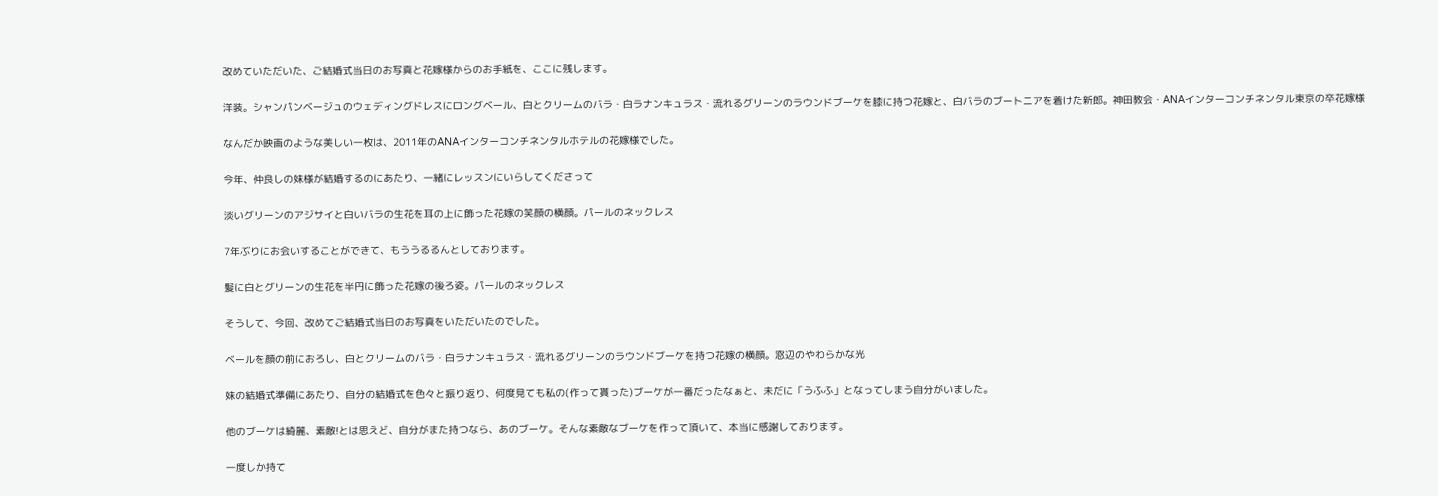改めていただいた、ご結婚式当日のお写真と花嫁様からのお手紙を、ここに残します。

洋装。シャンパンベージュのウェディングドレスにロングベール、白とクリームのバラ・白ラナンキュラス・流れるグリーンのラウンドブーケを膝に持つ花嫁と、白バラのブートニアを着けた新郎。神田教会・ANAインターコンチネンタル東京の卒花嫁様

なんだか映画のような美しい一枚は、2011年のANAインターコンチネンタルホテルの花嫁様でした。

今年、仲良しの妹様が結婚するのにあたり、一緒にレッスンにいらしてくださって

淡いグリーンのアジサイと白いバラの生花を耳の上に飾った花嫁の笑顔の横顔。パールのネックレス

7年ぶりにお会いすることができて、もううるるんとしております。

髪に白とグリーンの生花を半円に飾った花嫁の後ろ姿。パールのネックレス

そうして、今回、改めてご結婚式当日のお写真をいただいたのでした。

ベールを顔の前におろし、白とクリームのバラ・白ラナンキュラス・流れるグリーンのラウンドブーケを持つ花嫁の横顔。窓辺のやわらかな光

妹の結婚式準備にあたり、自分の結婚式を色々と振り返り、何度見ても私の(作って貰った)ブーケが一番だったなぁと、未だに「うふふ」となってしまう自分がいました。

他のブーケは綺麗、素敵!とは思えど、自分がまた持つなら、あのブーケ。そんな素敵なブーケを作って頂いて、本当に感謝しております。

一度しか持て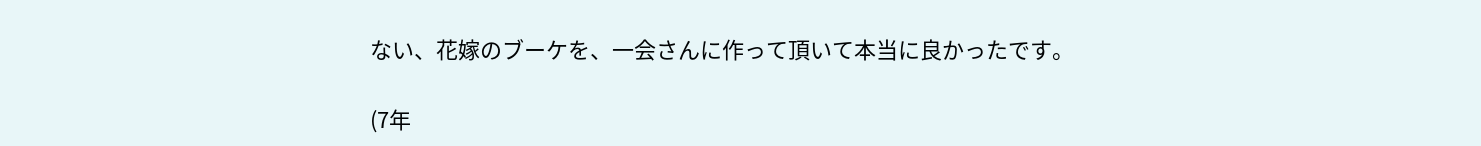ない、花嫁のブーケを、一会さんに作って頂いて本当に良かったです。

(7年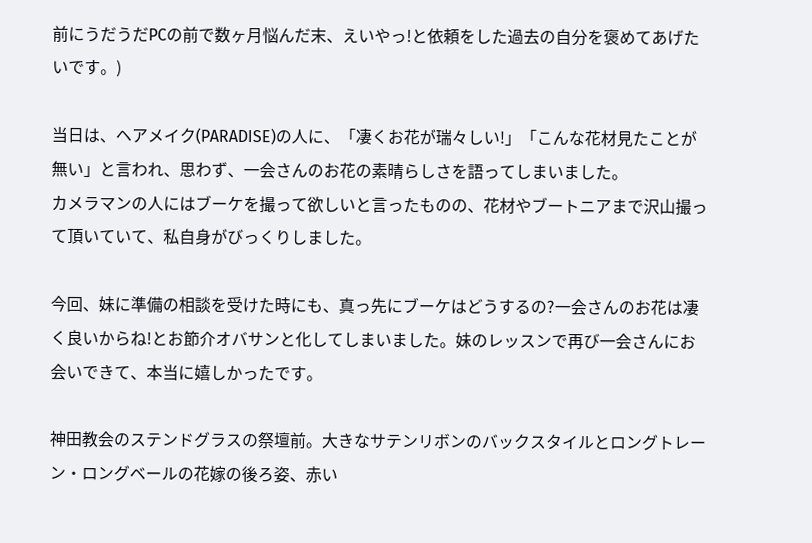前にうだうだPCの前で数ヶ月悩んだ末、えいやっ!と依頼をした過去の自分を褒めてあげたいです。)

当日は、ヘアメイク(PARADISE)の人に、「凄くお花が瑞々しい!」「こんな花材見たことが無い」と言われ、思わず、一会さんのお花の素晴らしさを語ってしまいました。
カメラマンの人にはブーケを撮って欲しいと言ったものの、花材やブートニアまで沢山撮って頂いていて、私自身がびっくりしました。

今回、妹に準備の相談を受けた時にも、真っ先にブーケはどうするの?一会さんのお花は凄く良いからね!とお節介オバサンと化してしまいました。妹のレッスンで再び一会さんにお会いできて、本当に嬉しかったです。

神田教会のステンドグラスの祭壇前。大きなサテンリボンのバックスタイルとロングトレーン・ロングベールの花嫁の後ろ姿、赤い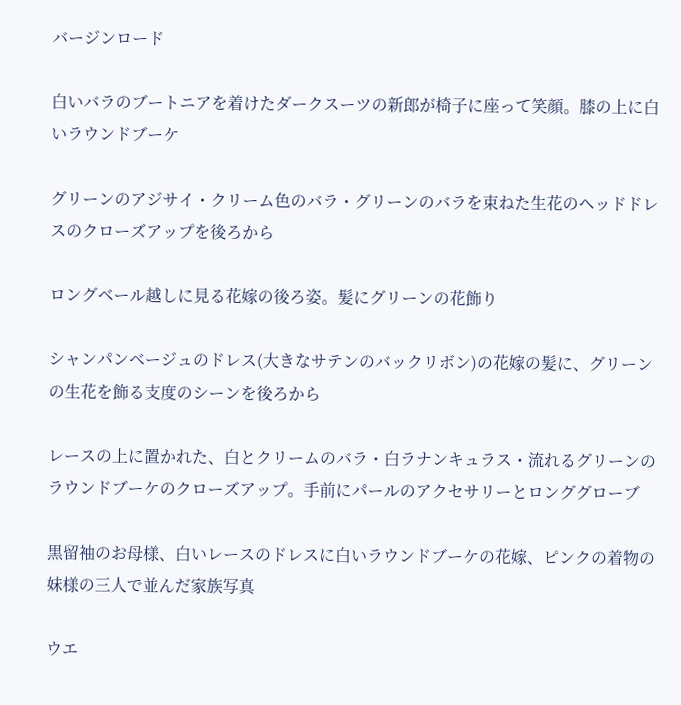バージンロード

白いバラのブートニアを着けたダークスーツの新郎が椅子に座って笑顔。膝の上に白いラウンドブーケ

グリーンのアジサイ・クリーム色のバラ・グリーンのバラを束ねた生花のヘッドドレスのクローズアップを後ろから

ロングベール越しに見る花嫁の後ろ姿。髪にグリーンの花飾り

シャンパンベージュのドレス(大きなサテンのバックリボン)の花嫁の髪に、グリーンの生花を飾る支度のシーンを後ろから

レースの上に置かれた、白とクリームのバラ・白ラナンキュラス・流れるグリーンのラウンドブーケのクローズアップ。手前にパールのアクセサリーとロンググローブ

黒留袖のお母様、白いレースのドレスに白いラウンドブーケの花嫁、ピンクの着物の妹様の三人で並んだ家族写真

ウエ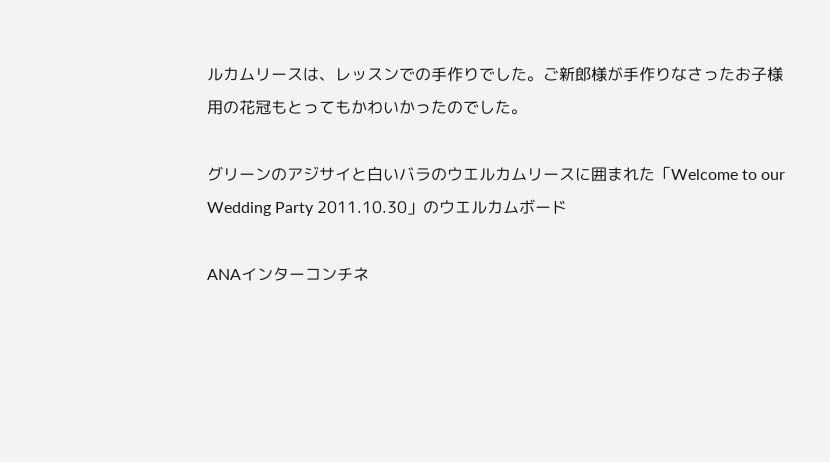ルカムリースは、レッスンでの手作りでした。ご新郎様が手作りなさったお子様用の花冠もとってもかわいかったのでした。

グリーンのアジサイと白いバラのウエルカムリースに囲まれた「Welcome to our Wedding Party 2011.10.30」のウエルカムボード

ANAインターコンチネ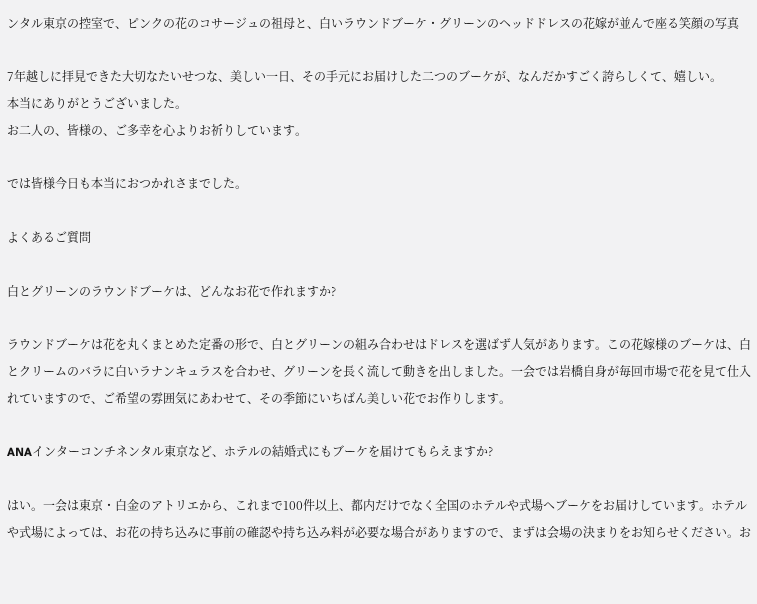ンタル東京の控室で、ピンクの花のコサージュの祖母と、白いラウンドブーケ・グリーンのヘッドドレスの花嫁が並んで座る笑顔の写真

7年越しに拝見できた大切なたいせつな、美しい一日、その手元にお届けした二つのブーケが、なんだかすごく誇らしくて、嬉しい。
本当にありがとうございました。
お二人の、皆様の、ご多幸を心よりお祈りしています。

では皆様今日も本当におつかれさまでした。

よくあるご質問

白とグリーンのラウンドブーケは、どんなお花で作れますか?

ラウンドブーケは花を丸くまとめた定番の形で、白とグリーンの組み合わせはドレスを選ばず人気があります。この花嫁様のブーケは、白とクリームのバラに白いラナンキュラスを合わせ、グリーンを長く流して動きを出しました。一会では岩橋自身が毎回市場で花を見て仕入れていますので、ご希望の雰囲気にあわせて、その季節にいちばん美しい花でお作りします。

ANAインターコンチネンタル東京など、ホテルの結婚式にもブーケを届けてもらえますか?

はい。一会は東京・白金のアトリエから、これまで100件以上、都内だけでなく全国のホテルや式場へブーケをお届けしています。ホテルや式場によっては、お花の持ち込みに事前の確認や持ち込み料が必要な場合がありますので、まずは会場の決まりをお知らせください。お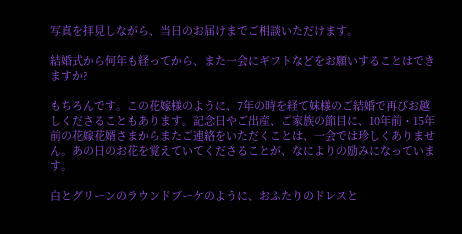写真を拝見しながら、当日のお届けまでご相談いただけます。

結婚式から何年も経ってから、また一会にギフトなどをお願いすることはできますか?

もちろんです。この花嫁様のように、7年の時を経て妹様のご結婚で再びお越しくださることもあります。記念日やご出産、ご家族の節目に、10年前・15年前の花嫁花婿さまからまたご連絡をいただくことは、一会では珍しくありません。あの日のお花を覚えていてくださることが、なによりの励みになっています。

白とグリーンのラウンドブーケのように、おふたりのドレスと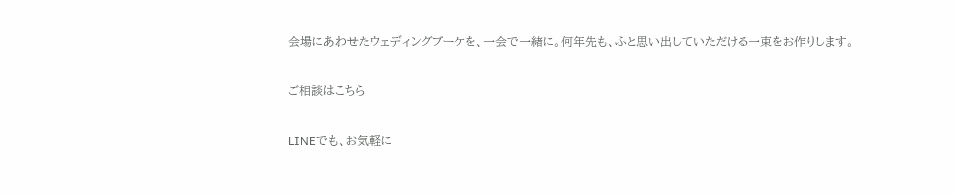会場にあわせたウェディングブーケを、一会で一緒に。何年先も、ふと思い出していただける一束をお作りします。

ご相談はこちら

LINEでも、お気軽に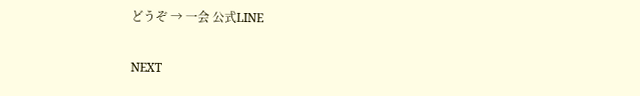どうぞ → 一会 公式LINE

NEXT